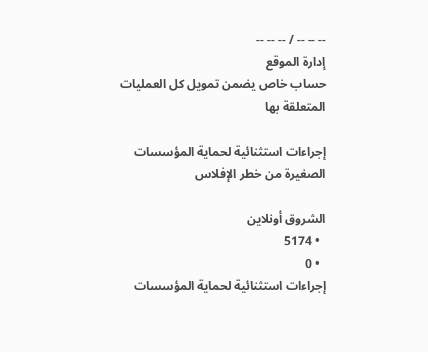-- -- -- / -- -- --
إدارة الموقع
حساب خاص يضمن تمويل كل العمليات المتعلقة بها

إجراءات استثنائية لحماية المؤسسات الصغيرة من خطر الإفلاس

الشروق أونلاين
  • 5174
  • 0
إجراءات استثنائية لحماية المؤسسات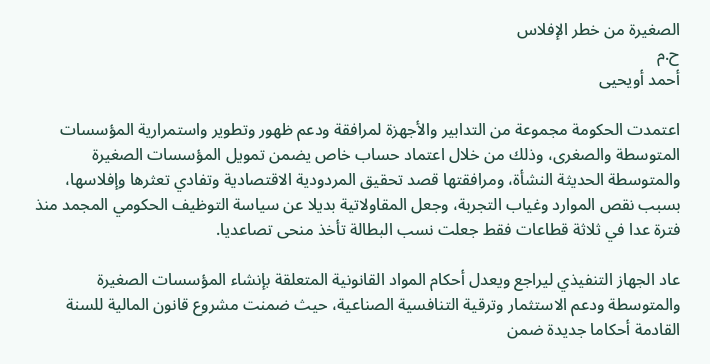الصغيرة من خطر الإفلاس
ح.م
أحمد أويحيى

اعتمدت الحكومة مجموعة من التدابير والأجهزة لمرافقة ودعم ظهور وتطوير واستمرارية المؤسسات المتوسطة والصغرى، وذلك من خلال اعتماد حساب خاص يضمن تمويل المؤسسات الصغيرة والمتوسطة الحديثة النشأة، ومرافقتها قصد تحقيق المردودية الاقتصادية وتفادي تعثرها وإفلاسها، بسبب نقص الموارد وغياب التجربة، وجعل المقاولاتية بديلا عن سياسة التوظيف الحكومي المجمد منذ فترة عدا في ثلاثة قطاعات فقط جعلت نسب البطالة تأخذ منحى تصاعديا.

عاد الجهاز التنفيذي ليراجع ويعدل أحكام المواد القانونية المتعلقة بإنشاء المؤسسات الصغيرة والمتوسطة ودعم الاستثمار وترقية التنافسية الصناعية، حيث ضمنت مشروع قانون المالية للسنة القادمة أحكاما جديدة ضمن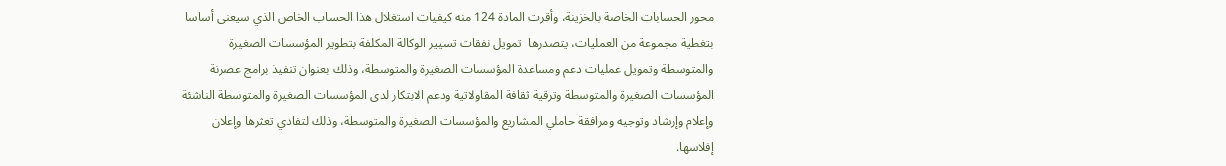محور الحسابات الخاصة بالخزينة، وأقرت المادة 124 منه كيفيات استغلال هذا الحساب الخاص الذي سيعنى أساسا بتغطية مجموعة من العمليات، يتصدرها  تمويل نفقات تسيير الوكالة المكلفة بتطوير المؤسسات الصغيرة والمتوسطة وتمويل عمليات دعم ومساعدة المؤسسات الصغيرة والمتوسطة، وذلك بعنوان تنفيذ برامج عصرنة المؤسسات الصغيرة والمتوسطة وترقية ثقافة المقاولاتية ودعم الابتكار لدى المؤسسات الصغيرة والمتوسطة الناشئة وإعلام وإرشاد وتوجيه ومرافقة حاملي المشاريع والمؤسسات الصغيرة والمتوسطة، وذلك لتفادي تعثرها وإعلان إفلاسها.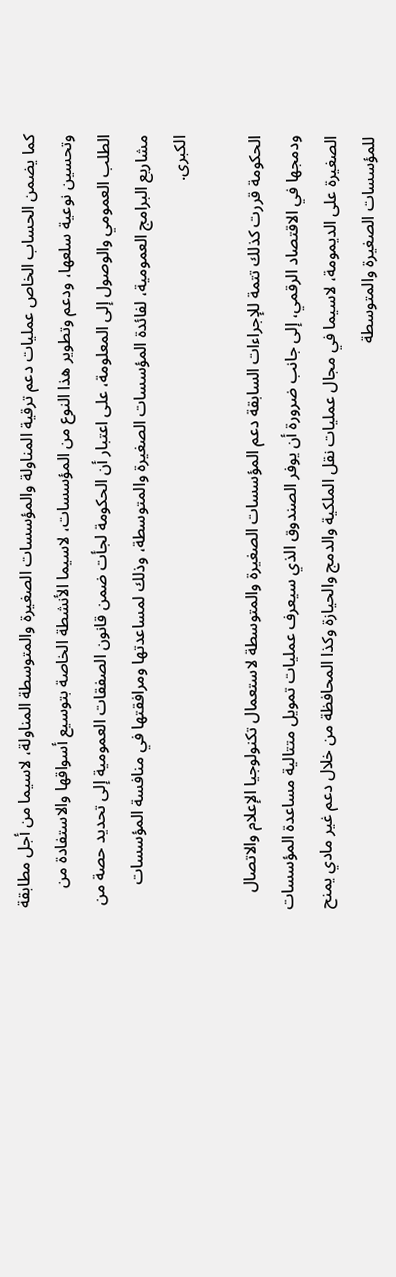كما يضمن الحساب الخاص عمليات دعم ترقية المناولة والمؤسسات الصغيرة والمتوسطة المناولة، لاسيما من أجل مطابقة وتحسين نوعية سلعها، ودعم وتطوير هذا النوع من المؤسسات، لاسيما الأنشطة الخاصة بتوسيع أسواقها والاستفادة من الطلب العمومي والوصول إلى المعلومة، على اعتبار أن الحكومة لجأت ضمن قانون الصفقات العمومية إلى تحديد حصة من مشاريع البرامج العمومية، لفائدة المؤسسات الصغيرة والمتوسطة، وذلك لمساعدتها ومرافقتها في منافسة المؤسسات الكبرى.

الحكومة قررت كذلك تتمة للإجراءات السابقة دعم المؤسسات الصغيرة والمتوسطة لاستعمال تكنولوجيا الإعلام والاتصال ودمجها في الاقتصاد الرقمي، إلى جانب ضرورة أن يوفر الصندوق الذي سيعرف عمليات تمويل متتالية مساعدة المؤسسات الصغيرة على الديمومة، لاسيما في مجال عمليات نقل الملكية والدمج والحيازة وكذا المحافظة من خلال دعم غير مادي يمنح للمؤسسات الصغيرة والمتوسطة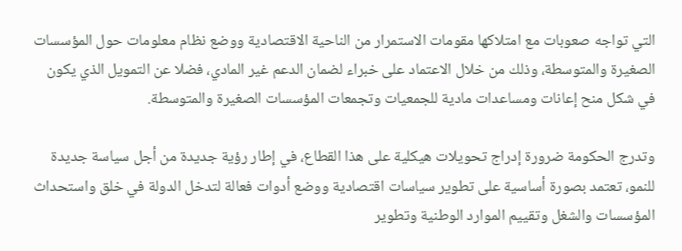التي تواجه صعوبات مع امتلاكها مقومات الاستمرار من الناحية الاقتصادية ووضع نظام معلومات حول المؤسسات الصغيرة والمتوسطة، وذلك من خلال الاعتماد على خبراء لضمان الدعم غير المادي، فضلا عن التمويل الذي يكون في شكل منح إعانات ومساعدات مادية للجمعيات وتجمعات المؤسسات الصغيرة والمتوسطة.

وتدرج الحكومة ضرورة إدراج تحويلات هيكلية على هذا القطاع، في إطار رؤية جديدة من أجل سياسة جديدة للنمو، تعتمد بصورة أساسية على تطوير سياسات اقتصادية ووضع أدوات فعالة لتدخل الدولة في خلق واستحداث المؤسسات والشغل وتقييم الموارد الوطنية وتطوير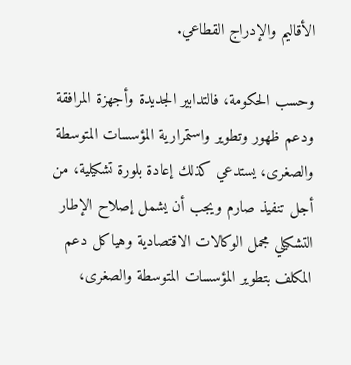الأقاليم والإدراج القطاعي.

وحسب الحكومة، فالتدابير الجديدة وأجهزة المرافقة ودعم ظهور وتطوير واستمرارية المؤسسات المتوسطة والصغرى، يستدعي كذلك إعادة بلورة تشكيلية، من أجل تنفيذ صارم ويجب أن يشمل إصلاح الإطار التشكيلي مجمل الوكالات الاقتصادية وهياكل دعم المكلف بتطوير المؤسسات المتوسطة والصغرى،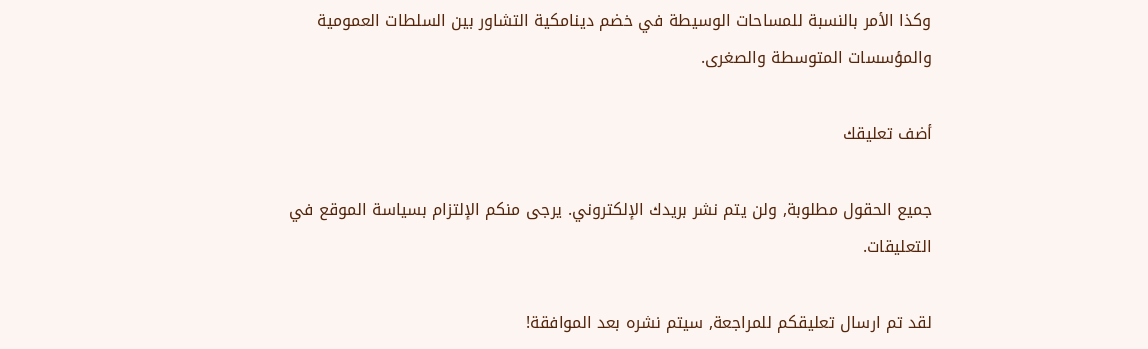وكذا الأمر بالنسبة للمساحات الوسيطة في خضم دينامكية التشاور بين السلطات العمومية والمؤسسات المتوسطة والصغرى.

أضف تعليقك

جميع الحقول مطلوبة, ولن يتم نشر بريدك الإلكتروني. يرجى منكم الإلتزام بسياسة الموقع في التعليقات.

لقد تم ارسال تعليقكم للمراجعة, سيتم نشره بعد الموافقة!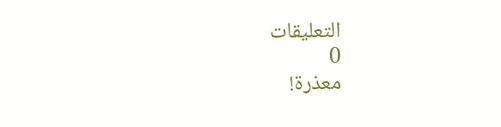التعليقات
0
معذرة!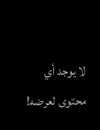لا يوجد أي محتوى لعرضه!